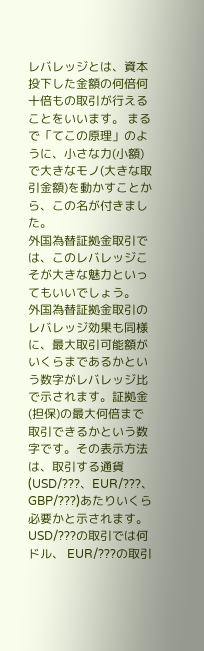レバレッジとは、資本投下した金額の何倍何十倍もの取引が行えることをいいます。 まるで「てこの原理」のように、小さな力(小額)で大きなモノ(大きな取引金額)を動かすことから、この名が付きました。
外国為替証拠金取引では、このレバレッジこそが大きな魅力といってもいいでしょう。
外国為替証拠金取引のレバレッジ効果も同様に、最大取引可能額がいくらまであるかという数字がレバレッジ比で示されます。証拠金(担保)の最大何倍まで取引できるかという数字です。その表示方法は、取引する通貨(USD/???、EUR/???、GBP/???)あたりいくら必要かと示されます。USD/???の取引では何ドル、 EUR/???の取引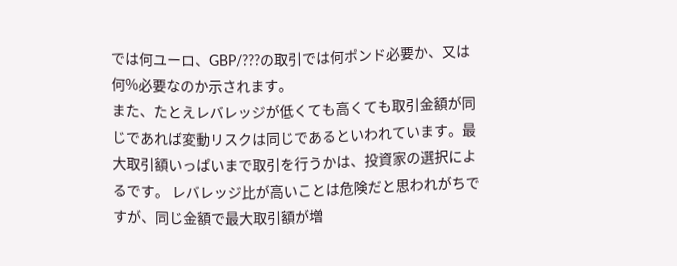では何ユーロ、GBP/???の取引では何ポンド必要か、又は何%必要なのか示されます。
また、たとえレバレッジが低くても高くても取引金額が同じであれば変動リスクは同じであるといわれています。最大取引額いっぱいまで取引を行うかは、投資家の選択によるです。 レバレッジ比が高いことは危険だと思われがちですが、同じ金額で最大取引額が増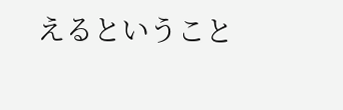えるということ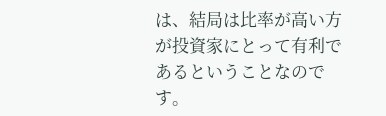は、結局は比率が高い方が投資家にとって有利であるということなのです。